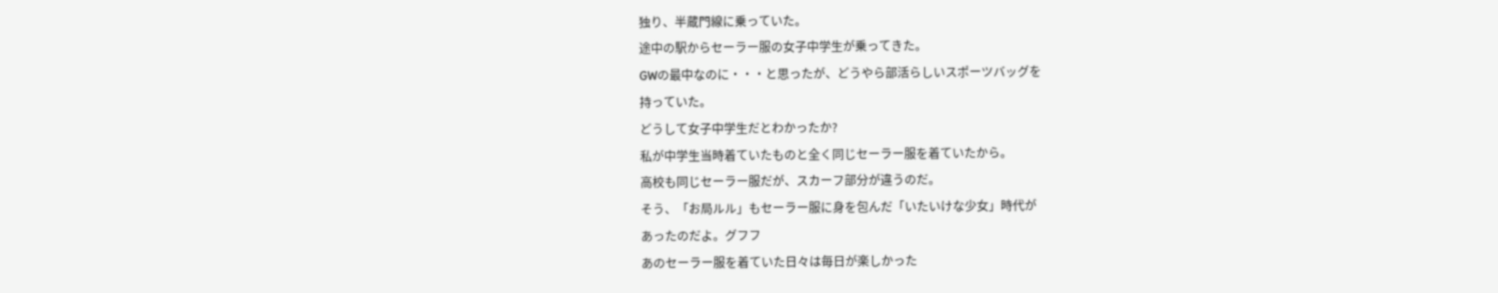独り、半蔵門線に乗っていた。
途中の駅からセーラー服の女子中学生が乗ってきた。
GWの最中なのに・・・と思ったが、どうやら部活らしいスポーツバッグを
持っていた。
どうして女子中学生だとわかったか?
私が中学生当時着ていたものと全く同じセーラー服を着ていたから。
高校も同じセーラー服だが、スカーフ部分が違うのだ。
そう、「お局ルル」もセーラー服に身を包んだ「いたいけな少女」時代が
あったのだよ。グフフ
あのセーラー服を着ていた日々は毎日が楽しかった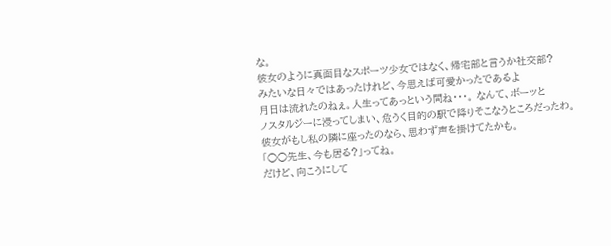な。
彼女のように真面目なスポーツ少女ではなく、帰宅部と言うか社交部?
みたいな日々ではあったけれど、今思えば可愛かったであるよ
月日は流れたのねぇ。人生ってあっという間ね・・・。 なんて、ボーッと
ノスタルジーに浸ってしまい、危うく目的の駅で降りそこなうところだったわ。
彼女がもし私の隣に座ったのなら、思わず声を掛けてたかも。
「○○先生、今も居る?」ってね。
だけど、向こうにして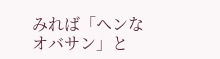みれば「ヘンなオバサン」と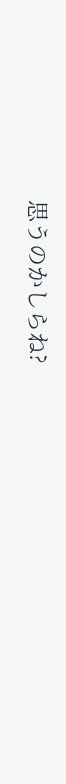思うのかしらね?